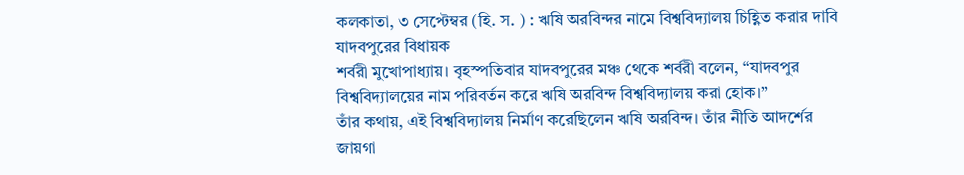কলকাতা, ৩ সেপ্টেম্বর (হি. স. ) : ঋষি অরবিন্দর নামে বিশ্ববিদ্যালয় চিহ্ণিত করার দাবি যাদবপুরের বিধায়ক
শর্বরী মুখোপাধ্যায়। বৃহস্পতিবার যাদবপুরের মঞ্চ থেকে শর্বরী বলেন, “যাদবপুর বিশ্ববিদ্যালয়ের নাম পরিবর্তন করে ঋষি অরবিন্দ বিশ্ববিদ্যালয় করা হোক।”
তাঁর কথায়, এই বিশ্ববিদ্যালয় নির্মাণ করেছিলেন ঋষি অরবিন্দ। তাঁর নীতি আদর্শের জায়গা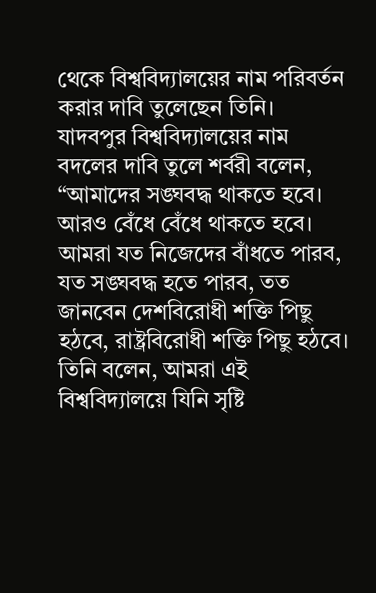থেকে বিশ্ববিদ্যালয়ের নাম পরিবর্তন করার দাবি তুলেছেন তিনি।
যাদবপুর বিশ্ববিদ্যালয়ের নাম বদলের দাবি তুলে শর্বরী বলেন, “আমাদের সঙ্ঘবদ্ধ থাকতে হবে। আরও বেঁধে বেঁধে থাকতে হবে। আমরা যত নিজেদের বাঁধতে পারব, যত সঙ্ঘবদ্ধ হতে পারব, তত জানবেন দেশবিরোধী শক্তি পিছু হঠবে, রাষ্ট্রবিরোধী শক্তি পিছু হঠবে।
তিনি বলেন, আমরা এই বিশ্ববিদ্যালয়ে যিনি সৃষ্টি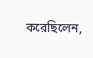করেছিলেন,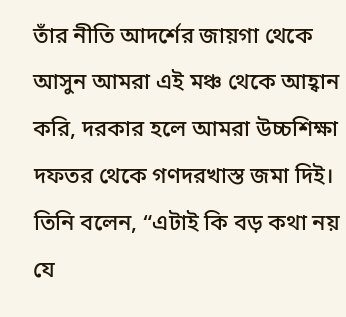তাঁর নীতি আদর্শের জায়গা থেকে আসুন আমরা এই মঞ্চ থেকে আহ্বান করি, দরকার হলে আমরা উচ্চশিক্ষা দফতর থেকে গণদরখাস্ত জমা দিই।
তিনি বলেন, “এটাই কি বড় কথা নয় যে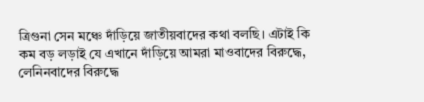ত্রিগুনা সেন মঞ্চে দাঁড়িয়ে জাতীয়বাদের কথা বলছি। এটাই কি কম বড় লড়াই যে এখানে দাঁড়িয়ে আমরা মাওবাদের বিরুদ্ধে, লেনিনবাদের বিরুদ্ধে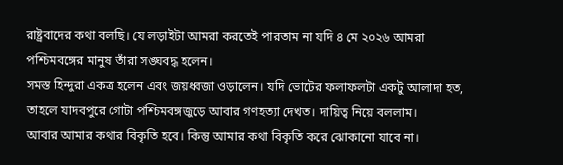রাষ্ট্রবাদের কথা বলছি। যে লড়াইটা আমরা করতেই পারতাম না যদি ৪ মে ২০২৬ আমরা পশ্চিমবঙ্গের মানুষ তাঁরা সঙ্ঘবদ্ধ হলেন।
সমস্ত হিন্দুরা একত্র হলেন এবং জয়ধ্বজা ওড়ালেন। যদি ভোটের ফলাফলটা একটু আলাদা হত, তাহলে যাদবপুরে গোটা পশ্চিমবঙ্গজুড়ে আবার গণহত্যা দেখত। দায়িত্ব নিয়ে বললাম।
আবার আমার কথার বিকৃতি হবে। কিন্তু আমার কথা বিকৃতি করে ঝোকানো যাবে না।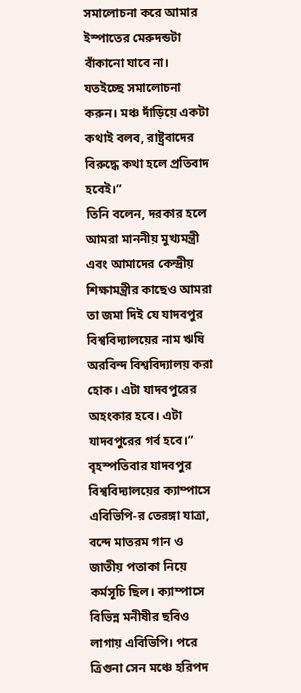সমালোচনা করে আমার ইস্পাতের মেরুদন্ডটা বাঁকানো যাবে না। যতইচ্ছে সমালোচনা করুন। মঞ্চ দাঁড়িয়ে একটা কথাই বলব, রাষ্ট্রবাদের বিরুদ্ধে কথা হলে প্রতিবাদ হবেই।”
তিনি বলেন, দরকার হলে আমরা মাননীয় মুখ্যমন্ত্রী এবং আমাদের কেন্দ্রীয় শিক্ষামন্ত্রীর কাছেও আমরা তা জমা দিই যে যাদবপুর বিশ্ববিদ্যালয়ের নাম ঋষি অরবিন্দ বিশ্ববিদ্যালয় করা হোক। এটা যাদবপুরের অহংকার হবে। এটা যাদবপুরের গর্ব হবে।”
বৃহস্পতিবার যাদবপুর বিশ্ববিদ্যালয়ের ক্যাম্পাসে এবিভিপি-র তেরঙ্গা যাত্রা, বন্দে মাতরম গান ও জাতীয় পতাকা নিয়ে কর্মসূচি ছিল। ক্যাম্পাসে বিভিন্ন মনীষীর ছবিও লাগায় এবিভিপি। পরে ত্রিগুনা সেন মঞ্চে হরিপদ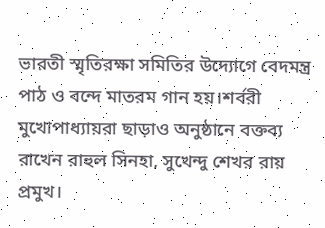ভারতী স্মৃতিরক্ষা সমিতির উদ্যোগে বেদমন্ত্র পাঠ ও বন্দে মাতরম গান হয়।শর্বরী মুখোপাধ্যায়রা ছাড়াও অনুষ্ঠানে বক্তব্য রাখেন রাহুল সিনহা, সুখেন্দু শেখর রায় প্রমুখ।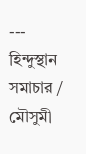---
হিন্দুস্থান সমাচার / মৌসুমী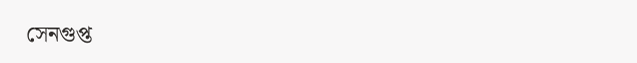সেনগুপ্ত